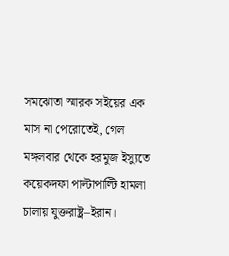সমঝোতা স্মারক সইয়ের এক মাস না পেরোতেই, গেল মঙ্গলবার থেকে হরমুজ ইস্যুতে কয়েকদফা পাল্টাপাল্টি হামলা চালায় যুক্তরাষ্ট্র–ইরান।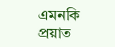এমনকি প্রয়াত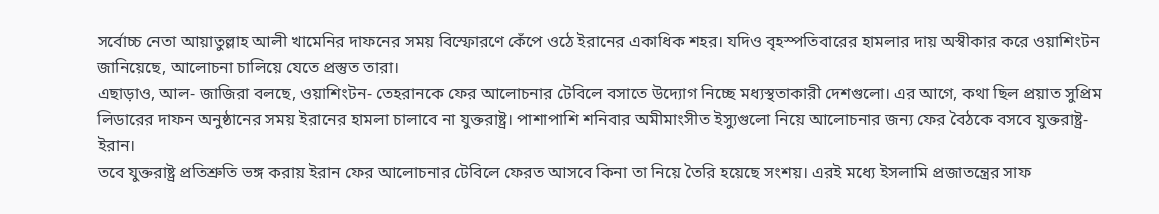সর্বোচ্চ নেতা আয়াতুল্লাহ আলী খামেনির দাফনের সময় বিস্ফোরণে কেঁপে ওঠে ইরানের একাধিক শহর। যদিও বৃহস্পতিবারের হামলার দায় অস্বীকার করে ওয়াশিংটন জানিয়েছে, আলোচনা চালিয়ে যেতে প্রস্তুত তারা।
এছাড়াও, আল- জাজিরা বলছে, ওয়াশিংটন- তেহরানকে ফের আলোচনার টেবিলে বসাতে উদ্যোগ নিচ্ছে মধ্যস্থতাকারী দেশগুলো। এর আগে, কথা ছিল প্রয়াত সুপ্রিম লিডারের দাফন অনুষ্ঠানের সময় ইরানের হামলা চালাবে না যুক্তরাষ্ট্র। পাশাপাশি শনিবার অমীমাংসীত ইস্যুগুলো নিয়ে আলোচনার জন্য ফের বৈঠকে বসবে যুক্তরাষ্ট্র- ইরান।
তবে যুক্তরাষ্ট্র প্রতিশ্রুতি ভঙ্গ করায় ইরান ফের আলোচনার টেবিলে ফেরত আসবে কিনা তা নিয়ে তৈরি হয়েছে সংশয়। এরই মধ্যে ইসলামি প্রজাতন্ত্রের সাফ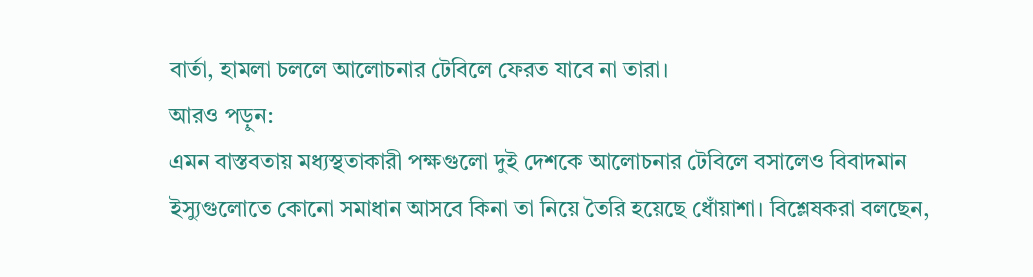বার্তা, হামলা চললে আলোচনার টেবিলে ফেরত যাবে না তারা।
আরও পড়ুন:
এমন বাস্তবতায় মধ্যস্থতাকারী পক্ষগুলো দুই দেশকে আলোচনার টেবিলে বসালেও বিবাদমান ইস্যুগুলোতে কোনো সমাধান আসবে কিনা তা নিয়ে তৈরি হয়েছে ধোঁয়াশা। বিশ্লেষকরা বলছেন,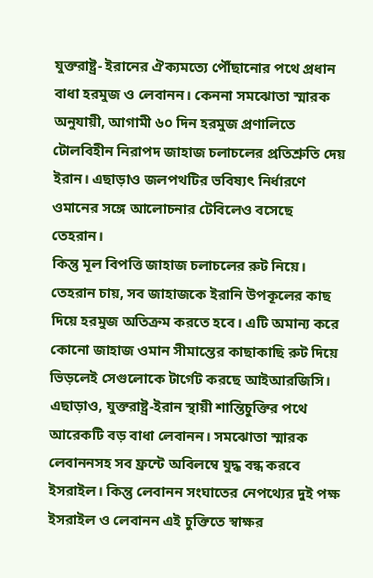যুক্তরাষ্ট্র- ইরানের ঐক্যমত্যে পৌঁছানোর পথে প্রধান বাধা হরমুজ ও লেবানন। কেননা সমঝোতা স্মারক অনুযায়ী, আগামী ৬০ দিন হরমুজ প্রণালিতে টোলবিহীন নিরাপদ জাহাজ চলাচলের প্রতিশ্রুতি দেয় ইরান। এছাড়াও জলপথটির ভবিষ্যৎ নির্ধারণে ওমানের সঙ্গে আলোচনার টেবিলেও বসেছে তেহরান।
কিন্তু মূল বিপত্তি জাহাজ চলাচলের রুট নিয়ে। তেহরান চায়, সব জাহাজকে ইরানি উপকূলের কাছ দিয়ে হরমুজ অতিক্রম করতে হবে। এটি অমান্য করে কোনো জাহাজ ওমান সীমান্তের কাছাকাছি রুট দিয়ে ভিড়লেই সেগুলোকে টার্গেট করছে আইআরজিসি।
এছাড়াও, যুক্তরাষ্ট্র-ইরান স্থায়ী শান্তিচুক্তির পথে আরেকটি বড় বাধা লেবানন। সমঝোতা স্মারক লেবাননসহ সব ফ্রন্টে অবিলম্বে যুদ্ধ বন্ধ করবে ইসরাইল। কিন্তু লেবানন সংঘাতের নেপথ্যের দুই পক্ষ ইসরাইল ও লেবানন এই চুক্তিতে স্বাক্ষর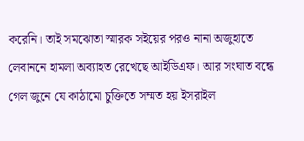করেনি। তাই সমঝোতা স্মারক সইয়ের পরও নানা অজুহাতে লেবাননে হামলা অব্যাহত রেখেছে আইডিএফ। আর সংঘাত বন্ধে গেল জুনে যে কাঠামো চুক্তিতে সম্মত হয় ইসরাইল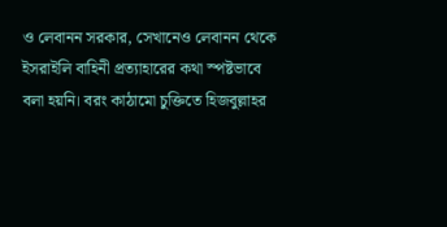ও লেবানন সরকার, সেখানেও লেবানন থেকে ইসরাইলি বাহিনী প্রত্যাহারের কথা স্পষ্টভাবে বলা হয়নি। বরং কাঠামো চুক্তিতে হিজবুল্লাহর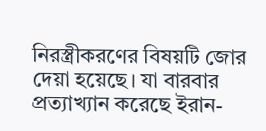নিরস্ত্রীকরণের বিষয়টি জোর দেয়া হয়েছে। যা বারবার প্রত্যাখ্যান করেছে ইরান-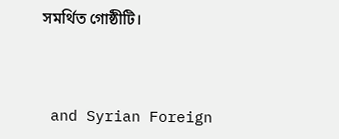সমর্থিত গোষ্ঠীটি।



 and Syrian Foreign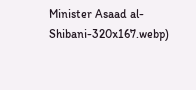Minister Asaad al-Shibani-320x167.webp)